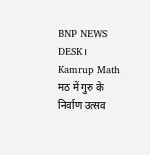BNP NEWS DESK। Kamrup Math मठ में गुरु के निर्वाण उत्सव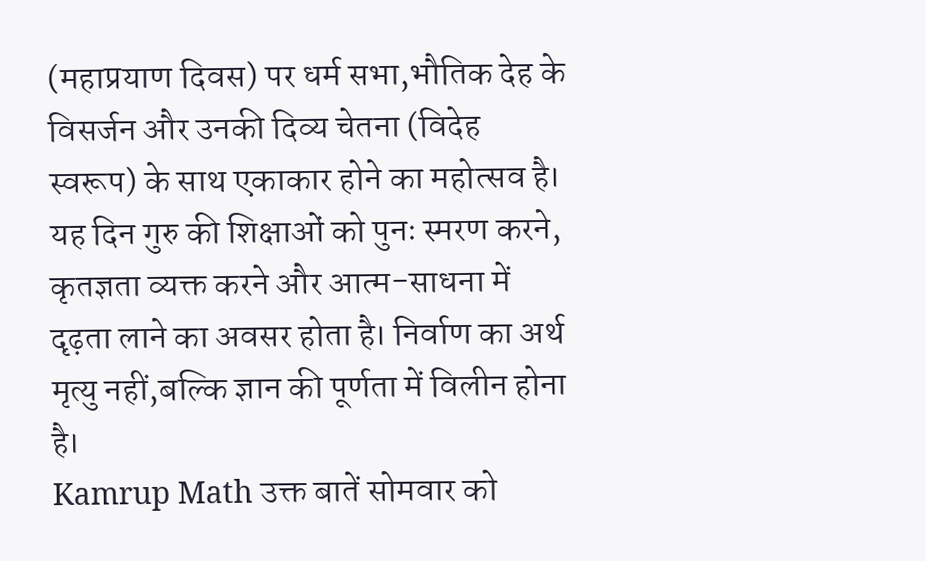(महाप्रयाण दिवस) पर धर्म सभा,भौतिक देह के विसर्जन और उनकी दिव्य चेतना (विदेह स्वरूप) के साथ एकाकार होने का महोत्सव है। यह दिन गुरु की शिक्षाओं को पुनः स्मरण करने, कृतज्ञता व्यक्त करने और आत्म-साधना में दृढ़ता लाने का अवसर होता है। निर्वाण का अर्थ मृत्यु नहीं,बल्कि ज्ञान की पूर्णता में विलीन होना है।
Kamrup Math उक्त बातें सोमवार को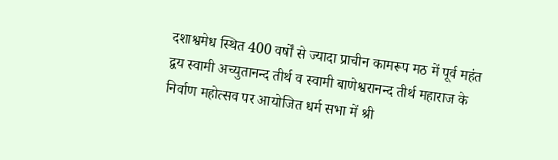दशाश्वमेध स्थित 400 वर्षों से ज्यादा प्राचीन कामरूप मठ में पूर्व महंत द्वय स्वामी अच्युतानन्द तीर्थ व स्वामी बाणेश्वरानन्द तीर्थ महाराज के निर्वाण महोत्सव पर आयोजित धर्म सभा में श्री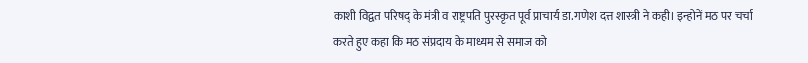काशी विद्वत परिषद् के मंत्री व राष्ट्रपति पुरस्कृत पूर्व प्राचार्य डा.गणेश दत्त शास्त्री ने कही। इन्होनें मठ पर चर्चा करते हुए कहा कि मठ संप्रदाय के माध्यम से समाज को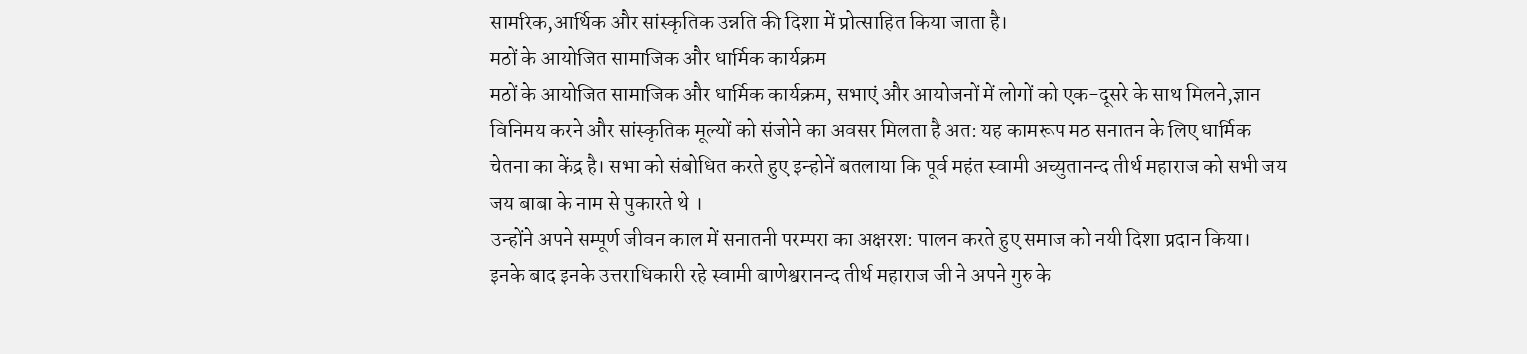सामरिक,आर्थिक और सांस्कृतिक उन्नति की दिशा में प्रोत्साहित किया जाता है।
मठों के आयोजित सामाजिक और धार्मिक कार्यक्रम
मठों के आयोजित सामाजिक और धार्मिक कार्यक्रम, सभाएं और आयोजनों में लोगों को एक-दूसरे के साथ मिलने,ज्ञान विनिमय करने और सांस्कृतिक मूल्यों को संजोने का अवसर मिलता है अत: यह कामरूप मठ सनातन के लिए धार्मिक चेतना का केंद्र है। सभा को संबोधित करते हुए इन्होनें बतलाया कि पूर्व महंत स्वामी अच्युतानन्द तीर्थ महाराज को सभी जय जय बाबा के नाम से पुकारते थे ।
उन्होंने अपने सम्पूर्ण जीवन काल में सनातनी परम्परा का अक्षरश: पालन करते हुए समाज को नयी दिशा प्रदान किया। इनके बाद इनके उत्तराधिकारी रहे स्वामी बाणेश्वरानन्द तीर्थ महाराज जी ने अपने गुरु के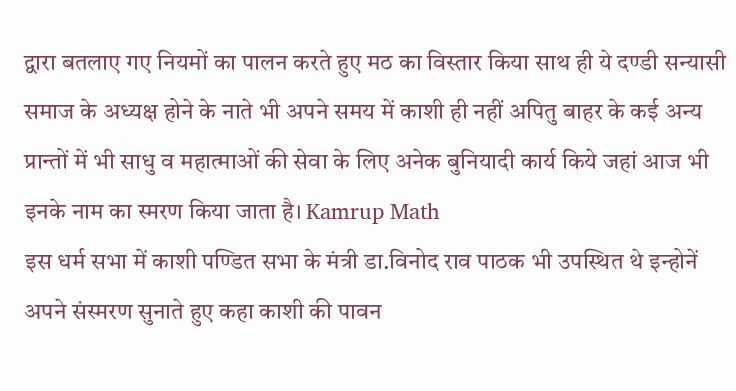द्वारा बतलाए गए नियमों का पालन करते हुए मठ का विस्तार किया साथ ही ये दण्डी सन्यासी समाज के अध्यक्ष होने के नाते भी अपने समय में काशी ही नहीं अपितु बाहर के कई अन्य प्रान्तों में भी साधु व महात्माओं की सेवा के लिए अनेक बुनियादी कार्य किये जहां आज भी इनके नाम का स्मरण किया जाता है। Kamrup Math
इस धर्म सभा में काशी पण्डित सभा के मंत्री डा.विनोद राव पाठक भी उपस्थित थे इन्होनें अपने संस्मरण सुनाते हुए कहा काशी की पावन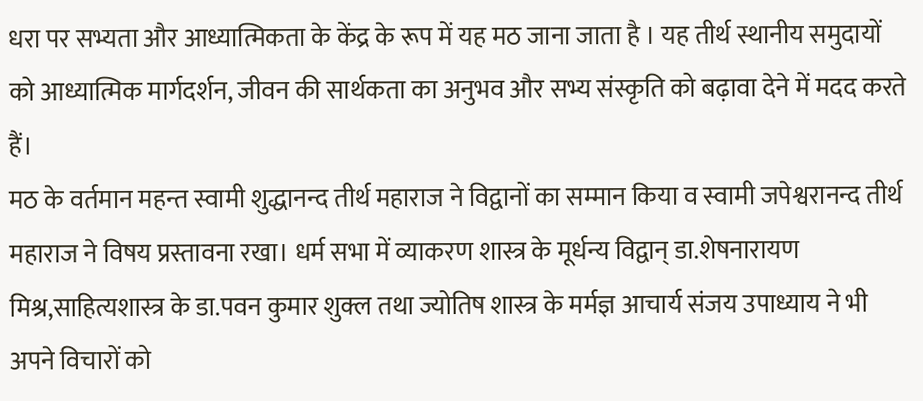धरा पर सभ्यता और आध्यात्मिकता के केंद्र के रूप में यह मठ जाना जाता है । यह तीर्थ स्थानीय समुदायों को आध्यात्मिक मार्गदर्शन, जीवन की सार्थकता का अनुभव और सभ्य संस्कृति को बढ़ावा देने में मदद करते हैं।
मठ के वर्तमान महन्त स्वामी शुद्धानन्द तीर्थ महाराज ने विद्वानों का सम्मान किया व स्वामी जपेश्वरानन्द तीर्थ महाराज ने विषय प्रस्तावना रखा। धर्म सभा में व्याकरण शास्त्र के मूर्धन्य विद्वान् डा.शेषनारायण मिश्र,साहित्यशास्त्र के डा.पवन कुमार शुक्ल तथा ज्योतिष शास्त्र के मर्मज्ञ आचार्य संजय उपाध्याय ने भी अपने विचारों को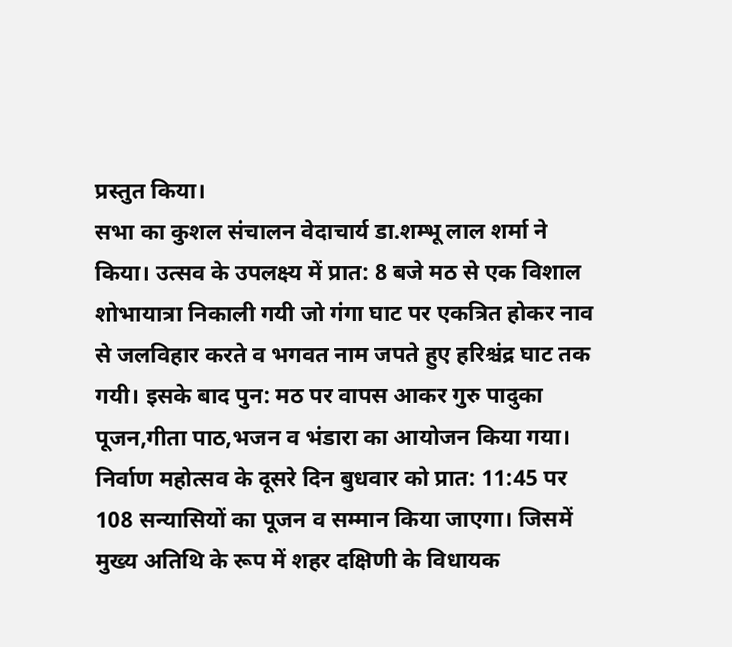प्रस्तुत किया।
सभा का कुशल संचालन वेदाचार्य डा.शम्भू लाल शर्मा ने किया। उत्सव के उपलक्ष्य में प्रात: 8 बजे मठ से एक विशाल शोभायात्रा निकाली गयी जो गंगा घाट पर एकत्रित होकर नाव से जलविहार करते व भगवत नाम जपते हुए हरिश्चंद्र घाट तक गयी। इसके बाद पुन: मठ पर वापस आकर गुरु पादुका पूजन,गीता पाठ,भजन व भंडारा का आयोजन किया गया।
निर्वाण महोत्सव के दूसरे दिन बुधवार को प्रात: 11:45 पर 108 सन्यासियों का पूजन व सम्मान किया जाएगा। जिसमें मुख्य अतिथि के रूप में शहर दक्षिणी के विधायक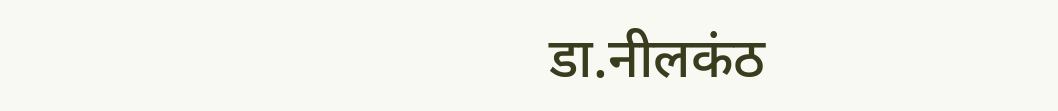डा.नीलकंठ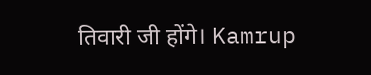तिवारी जी होंगे। Kamrup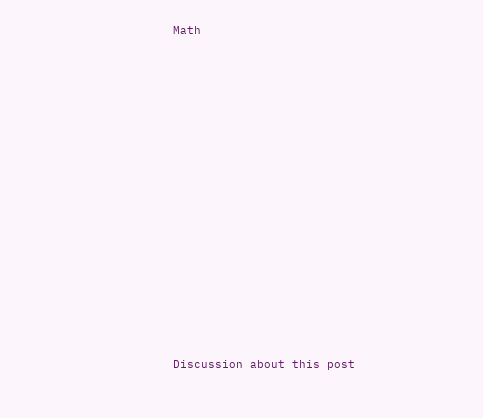Math















Discussion about this post